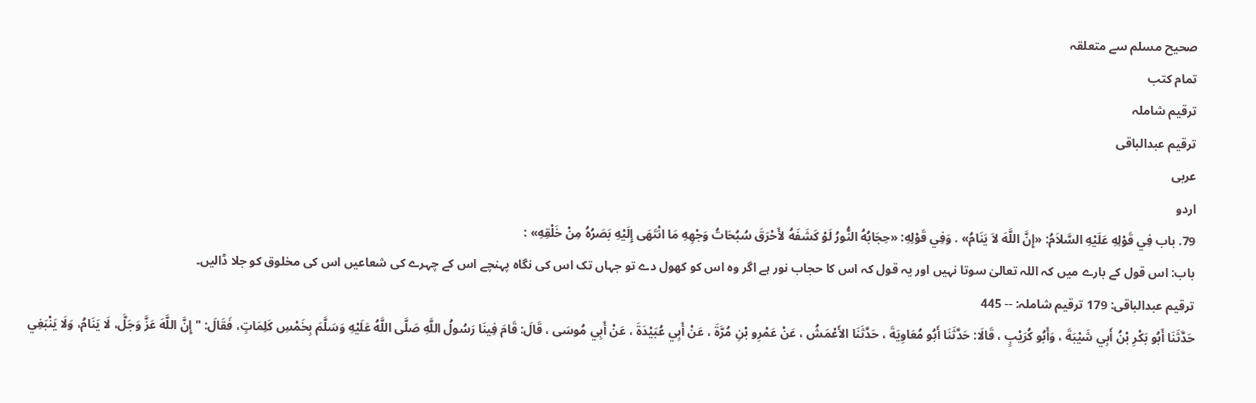صحيح مسلم سے متعلقہ
تمام کتب
ترقیم شاملہ
ترقيم عبدالباقی
عربی
اردو
79. باب فِي قَوْلِهِ عَلَيْهِ السَّلاَمُ: «إِنَّ اللَّهَ لاَ يَنَامُ» . وَفِي قَوْلِهِ: «حِجَابُهُ النُّورُ لَوْ كَشَفَهُ لأَحْرَقَ سُبُحَاتُ وَجْهِهِ مَا انْتَهَى إِلَيْهِ بَصَرُهُ مِنْ خَلْقِهِ» :
باب: اس قول کے بارے میں کہ اللہ تعالیٰ سوتا نہیں اور یہ قول کہ اس کا حجاب نور ہے اگر وہ اس کو کھول دے تو جہاں تک اس کی نگاہ پہنچے اس کے چہرے کی شعاعیں اس کی مخلوق کو جلا ڈالیں۔
ترقیم عبدالباقی: 179 ترقیم شاملہ: -- 445
حَدَّثَنَا أَبُو بَكْرِ بْنُ أَبِي شَيْبَةَ ، وَأَبُو كُرَيْبٍ ، قَالَا: حَدَّثَنَا أَبُو مُعَاوِيَةَ ، حَدَّثَنَا الأَعْمَشُ ، عَنْ عَمْرِو بْنِ مُرَّةَ ، عَنْ أَبِي عُبَيْدَةَ ، عَنْ أَبِي مُوسَى ، قَالَ: قَامَ فِينَا رَسُولُ اللَّهِ صَلَّى اللَّهُ عَلَيْهِ وَسَلَّمَ بِخَمْسِ كَلِمَاتٍ، فَقَالَ: " إِنَّ اللَّهَ عَزَّ وَجَلَّ، لَا يَنَامُ، وَلَا يَنْبَغِي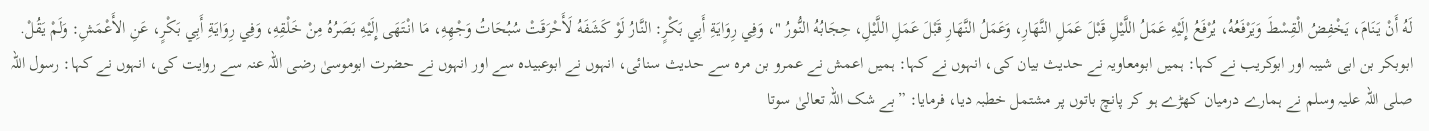لَهُ أَنْ يَنَامَ، يَخْفِضُ الْقِسْطَ وَيَرْفَعُهُ، يُرْفَعُ إِلَيْهِ عَمَلُ اللَّيْلِ قَبْلَ عَمَلِ النَّهَارِ، وَعَمَلُ النَّهَارِ قَبْلَ عَمَلِ اللَّيْلِ، حِجَابُهُ النُّورُ "، وَفِي رِوَايَةِ أَبِي بَكْرٍ: النَّارُ لَوْ كَشَفَهُ لَأَحْرَقَتْ سُبُحَاتُ وَجْهِهِ، مَا انْتَهَى إِلَيْهِ بَصَرُهُ مِنْ خَلْقِهِ، وَفِي رِوَايَةِ أَبِي بَكْرٍ، عَنِ الأَعْمَشِ: وَلَمْ يَقُلْ.
ابوبکر بن ابی شیبہ اور ابوکریب نے کہا: ہمیں ابومعاویہ نے حدیث بیان کی، انہوں نے کہا: ہمیں اعمش نے عمرو بن مرہ سے حدیث سنائی، انہوں نے ابوعبیدہ سے اور انہوں نے حضرت ابوموسیٰ رضی اللہ عنہ سے روایت کی، انہوں نے کہا: رسول اللہ صلی اللہ علیہ وسلم نے ہمارے درمیان کھڑے ہو کر پانچ باتوں پر مشتمل خطبہ دیا، فرمایا: ”بے شک اللہ تعالیٰ سوتا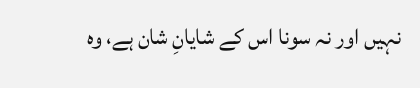نہیں اور نہ سونا اس کے شایانِ شان ہے، وہ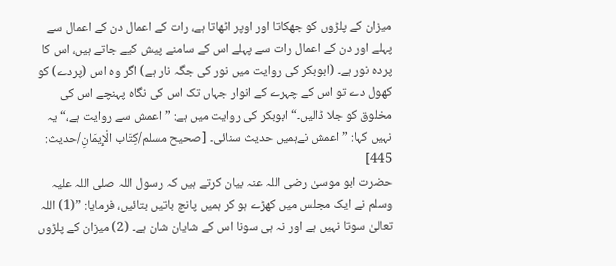میزان کے پلڑوں کو جھکاتا اور اوپر اٹھاتا ہے، رات کے اعمال دن کے اعمال سے پہلے اور دن کے اعمال رات سے پہلے اس کے سامنے پیش کیے جاتے ہیں، اس کا پردہ نور ہے۔ (ابوبکر کی روایت میں نور کی جگہ نار ہے) اگر وہ اس (پردے) کو کھول دے تو اس کے چہرے کے انوار جہاں تک اس کی نگاہ پہنچے اس کی مخلوق کو جلا ڈالیں۔“ ابوبکر کی روایت میں ہے: ”اعمش سے روایت ہے،“ یہ نہیں کہا: ”اعمش نےہمیں حدیث سنائی۔ [صحيح مسلم/كِتَاب الْإِيمَانِ/حدیث: 445]
حضرت ابو موسیٰ رضی اللہ عنہ بیان کرتے ہیں کہ رسول اللہ صلی اللہ علیہ وسلم نے ایک مجلس میں کھڑے ہو کر ہمیں پانچ باتیں بتائیں، فرمایا: ”(1) اللہ تعالیٰ سوتا نہیں ہے اور نہ ہی سونا اس کے شایان شان ہے۔ (2) میزان کے پلڑوں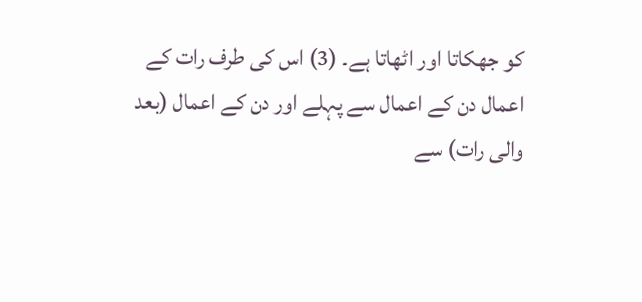کو جھکاتا اور اٹھاتا ہے۔ (3) اس کی طرف رات کے اعمال دن کے اعمال سے پہلے اور دن کے اعمال (بعد والی رات) سے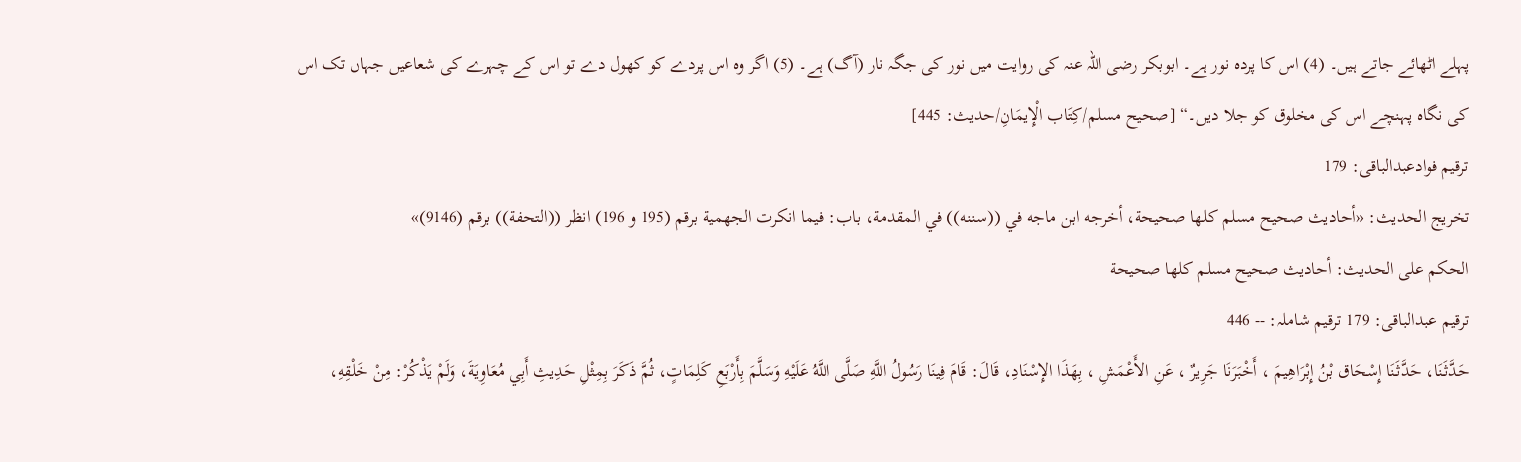پہلے اٹھائے جاتے ہیں۔ (4) اس کا پردہ نور ہے۔ ابوبکر رضی اللہ عنہ کی روایت میں نور کی جگہ نار (آگ) ہے۔ (5) اگر وہ اس پردے کو کھول دے تو اس کے چہرے کی شعاعیں جہاں تک اس کی نگاہ پہنچے اس کی مخلوق کو جلا دیں۔“ [صحيح مسلم/كِتَاب الْإِيمَانِ/حدیث: 445]
ترقیم فوادعبدالباقی: 179
تخریج الحدیث: «أحاديث صحيح مسلم كلها صحيحة، أخرجه ابن ماجه في ((سننه)) في المقدمة، باب: فيما انكرت الجهمية برقم (195 و 196) انظر ((التحفة)) برقم (9146)»
الحكم على الحديث: أحاديث صحيح مسلم كلها صحيحة
ترقیم عبدالباقی: 179 ترقیم شاملہ: -- 446
حَدَّثَنَا، حَدَّثَنَا إِسْحَاق بْنُ إِبْرَاهِيمَ ، أَخْبَرَنَا جَرِيرٌ ، عَنِ الأَعْمَشِ ، بِهَذَا الإِسْنَادِ، قَالَ: قَامَ فِينَا رَسُولُ اللَّهِ صَلَّى اللَّهُ عَلَيْهِ وَسَلَّمَ بِأَرْبَعِ كَلِمَاتٍ، ثُمَّ ذَكَرَ بِمِثْلِ حَدِيثِ أَبِي مُعَاوِيَةَ، وَلَمْ يَذْكُرْ: مِنْ خَلْقِهِ،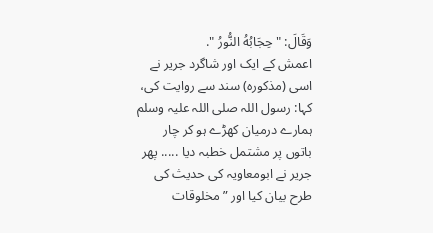وَقَالَ: " حِجَابُهُ النُّورُ ".
اعمش کے ایک اور شاگرد جریر نے اسی (مذکورہ) سند سے روایت کی، کہا: رسول اللہ صلی اللہ علیہ وسلم ہمارے درمیان کھڑے ہو کر چار باتوں پر مشتمل خطبہ دیا ..... پھر جریر نے ابومعاویہ کی حدیث کی طرح بیان کیا اور ”مخلوقات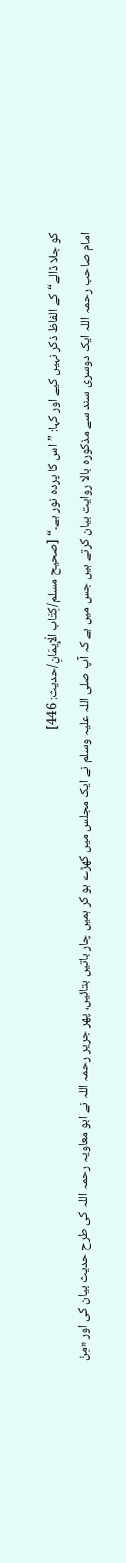کو جلا ڈالے“ کے الفاظ ذکر نہیں کیے اور کہا: ”اس کا پردہ نور ہے۔“ [صحيح مسلم/كِتَاب الْإِيمَانِ/حدیث: 446]
امام صاحب رحمہ اللہ ایک دوسری سند سے مذکورہ بالا روایت بیان کرتے ہیں جس میں ہے کہ آپ صلی اللہ علیہ وسلم نے ایک مجلس میں کھڑے ہو کر ہمیں چار باتیں بتائیں، پھر جریر رحمہ اللہ نے ابو معاویہ رحمہ اللہ کی طرح حدیث بیان کی اور «مِنْ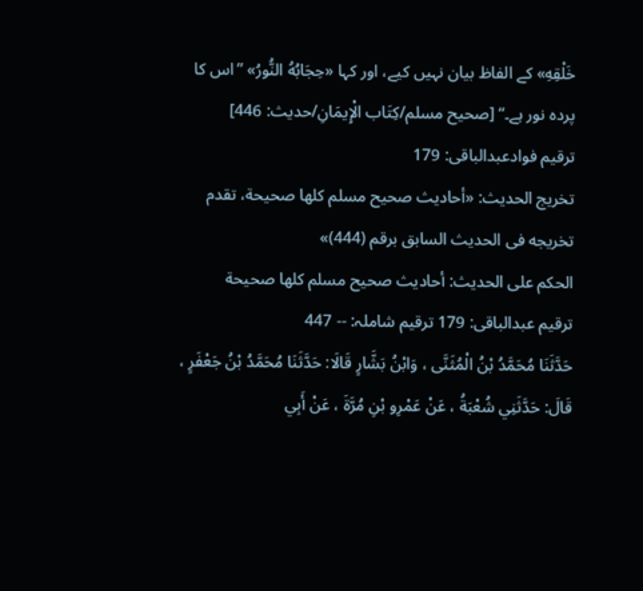خَلْقِهِ» کے الفاظ بیان نہیں کیے، اور کہا «حِجَابُهُ النُّورُ» ”اس کا پردہ نور ہے۔“ [صحيح مسلم/كِتَاب الْإِيمَانِ/حدیث: 446]
ترقیم فوادعبدالباقی: 179
تخریج الحدیث: «أحاديث صحيح مسلم كلها صحيحة، تقدم تخريجه فى الحديث السابق برقم (444)»
الحكم على الحديث: أحاديث صحيح مسلم كلها صحيحة
ترقیم عبدالباقی: 179 ترقیم شاملہ: -- 447
حَدَّثَنَا مُحَمَّدُ بْنُ الْمُثَنَّى ، وَابْنُ بَشَّارٍ قَالَا: حَدَّثَنَا مُحَمَّدُ بْنُ جَعْفَرٍ ، قَالَ: حَدَّثَنِي شُعْبَةُ ، عَنْ عَمْرِو بْنِ مُرَّةَ ، عَنْ أَبِي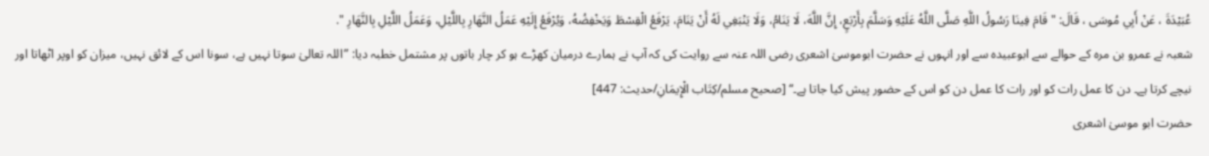عُبَيْدَةَ ، عَنْ أَبِي مُوسَى ، قَالَ: " قَامَ فِينَا رَسُولُ اللَّهِ صَلَّى اللَّهُ عَلَيْهِ وَسَلَّمَ بِأَرْبَعٍ، إِنَّ اللَّهَ، لَا يَنَامُ، وَلَا يَنْبَغِي لَهُ أَنْ يَنَامَ، يَرْفَعُ الْقِسْطَ وَيَخْفِضُهُ، وَيُرْفَعُ إِلَيْهِ عَمَلُ النَّهَارِ بِاللَّيْلِ، وَعَمَلُ اللَّيْلِ بِالنَّهَارِ ".
شعبہ نے عمرو بن مرہ کے حوالے سے ابوعبیدہ سے اور انہوں نے حضرت ابوموسیٰ اشعری رضی اللہ عنہ سے روایت کی کہ آپ نے ہمارے درمیان کھڑے ہو کر چار باتوں پر مشتمل خطبہ دیا: ”اللہ تعالیٰ سوتا نہیں ہے، سونا اس کے لائق نہیں، میزان کو اوپر اٹھاتا اور نیچے کرتا ہے۔ دن کا عمل رات کو اور رات کا عمل دن کو اس کے حضور پیش کیا جاتا ہے۔“ [صحيح مسلم/كِتَاب الْإِيمَانِ/حدیث: 447]
حضرت ابو موسیٰ اشعری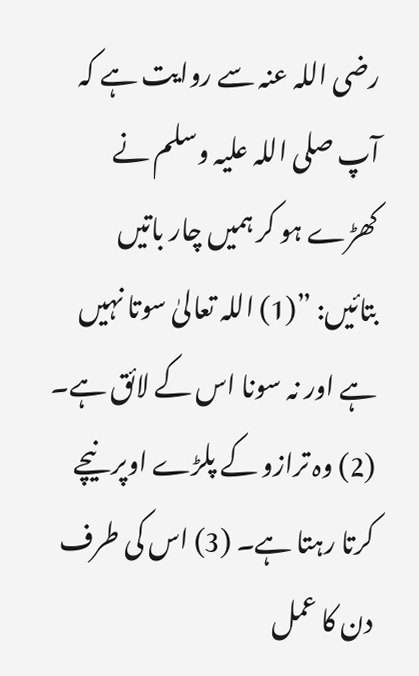رضی اللہ عنہ سے روایت ہے کہ آپ صلی اللہ علیہ وسلم نے کھڑے ہو کر ہمیں چار باتیں بتائیں: ”(1) اللہ تعالیٰ سوتا نہیں ہے اور نہ سونا اس کے لائق ہے۔ (2) وہ ترازو کے پلڑے اوپر نیچے کرتا رہتا ہے۔ (3) اس کی طرف دن کا عمل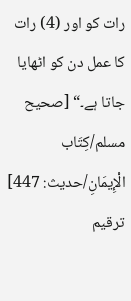رات کو اور (4) رات کا عمل دن کو اٹھایا جاتا ہے۔“ [صحيح مسلم/كِتَاب الْإِيمَانِ/حدیث: 447]
ترقیم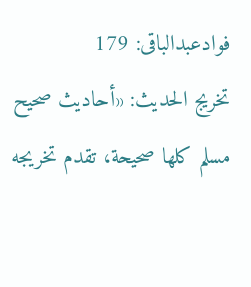فوادعبدالباقی: 179
تخریج الحدیث: «أحاديث صحيح مسلم كلها صحيحة، تقدم تخريجه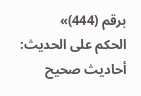برقم (444)»
الحكم على الحديث: أحاديث صحيح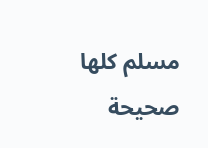مسلم كلها صحيحة